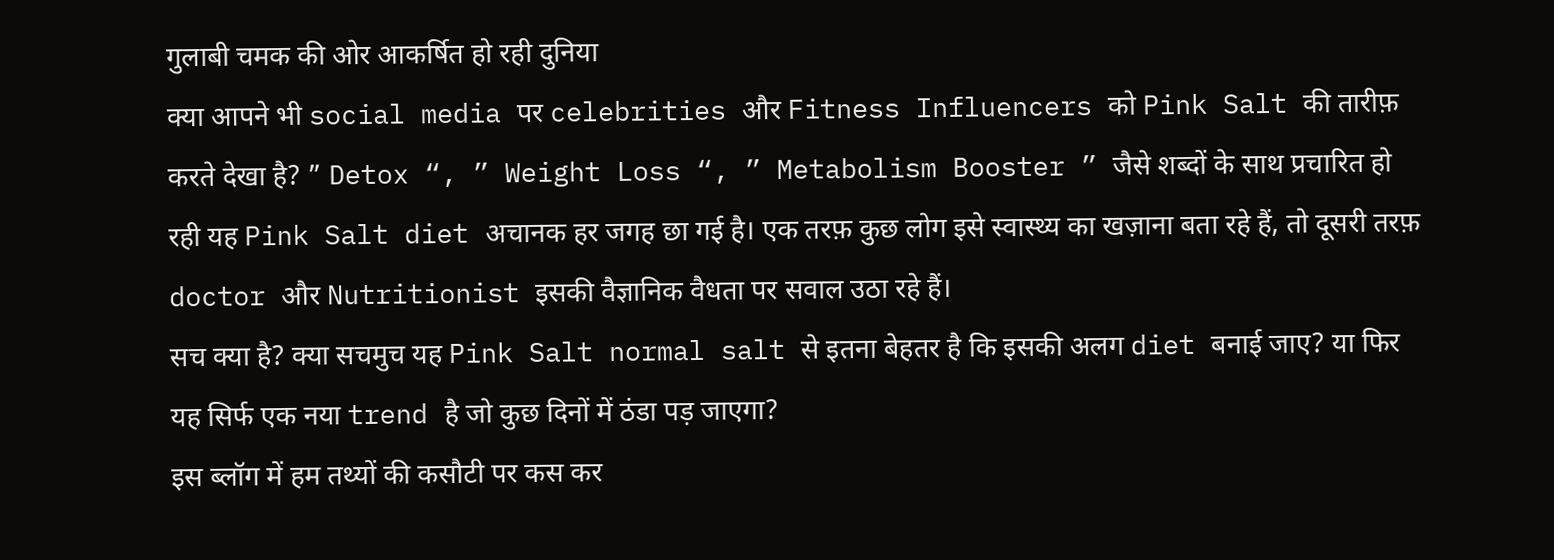गुलाबी चमक की ओर आकर्षित हो रही दुनिया
क्या आपने भी social media पर celebrities और Fitness Influencers को Pink Salt की तारीफ़ करते देखा है? ” Detox “, ” Weight Loss “, ” Metabolism Booster ” जैसे शब्दों के साथ प्रचारित हो रही यह Pink Salt diet अचानक हर जगह छा गई है। एक तरफ़ कुछ लोग इसे स्वास्थ्य का खज़ाना बता रहे हैं, तो दूसरी तरफ़ doctor और Nutritionist इसकी वैज्ञानिक वैधता पर सवाल उठा रहे हैं।
सच क्या है? क्या सचमुच यह Pink Salt normal salt से इतना बेहतर है कि इसकी अलग diet बनाई जाए? या फिर यह सिर्फ एक नया trend है जो कुछ दिनों में ठंडा पड़ जाएगा?
इस ब्लॉग में हम तथ्यों की कसौटी पर कस कर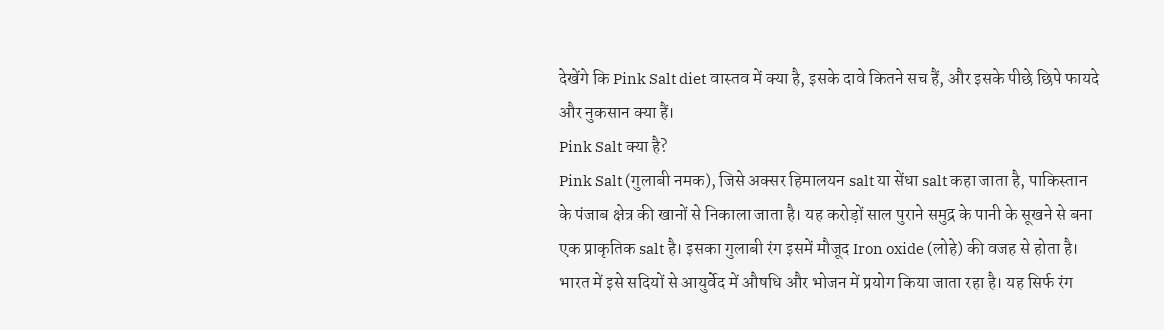देखेंगे कि Pink Salt diet वास्तव में क्या है, इसके दावे कितने सच हैं, और इसके पीछे छिपे फायदे और नुकसान क्या हैं।
Pink Salt क्या है?
Pink Salt (गुलाबी नमक), जिसे अक्सर हिमालयन salt या सेंधा salt कहा जाता है, पाकिस्तान के पंजाब क्षेत्र की खानों से निकाला जाता है। यह करोड़ों साल पुराने समुद्र के पानी के सूखने से बना एक प्राकृतिक salt है। इसका गुलाबी रंग इसमें मौजूद Iron oxide (लोहे) की वजह से होता है। भारत में इसे सदियों से आयुर्वेद में औषधि और भोजन में प्रयोग किया जाता रहा है। यह सिर्फ रंग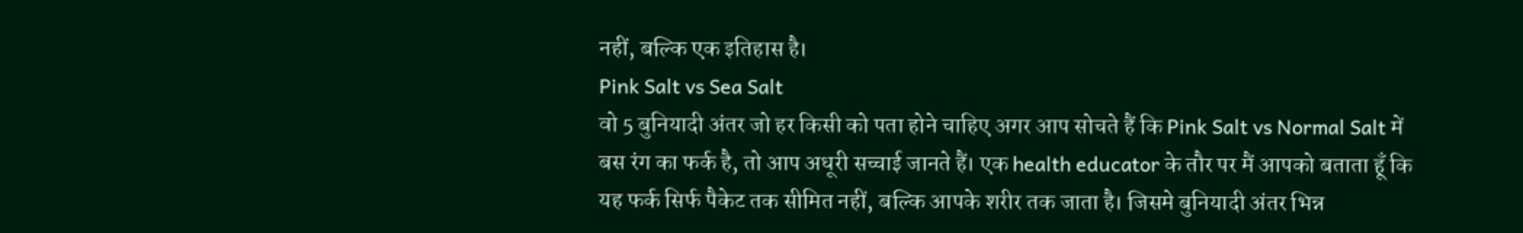नहीं, बल्कि एक इतिहास है।
Pink Salt vs Sea Salt
वो 5 बुनियादी अंतर जो हर किसी को पता होने चाहिए अगर आप सोचते हैं कि Pink Salt vs Normal Salt में बस रंग का फर्क है, तो आप अधूरी सच्चाई जानते हैं। एक health educator के तौर पर मैं आपको बताता हूँ कि यह फर्क सिर्फ पैकेट तक सीमित नहीं, बल्कि आपके शरीर तक जाता है। जिसमे बुनियादी अंतर भिन्न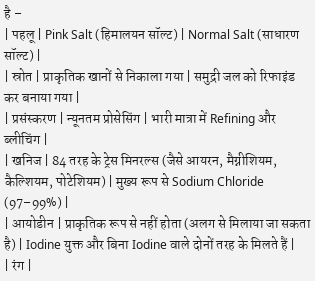है –
| पहलू | Pink Salt (हिमालयन सॉल्ट) | Normal Salt (साधारण सॉल्ट) |
| स्रोत | प्राकृतिक खानों से निकाला गया | समुद्री जल को रिफाइंड कर बनाया गया |
| प्रसंस्करण | न्यूनतम प्रोसेसिंग | भारी मात्रा में Refining और ब्लीचिंग |
| खनिज | 84 तरह के ट्रेस मिनरल्स (जैसे आयरन, मैग्नीशियम, कैल्शियम, पोटेशियम) | मुख्य रूप से Sodium Chloride (97–99%) |
| आयोडीन | प्राकृतिक रूप से नहीं होता (अलग से मिलाया जा सकता है) | Iodine युक्त और बिना Iodine वाले दोनों तरह के मिलते हैं |
| रंग |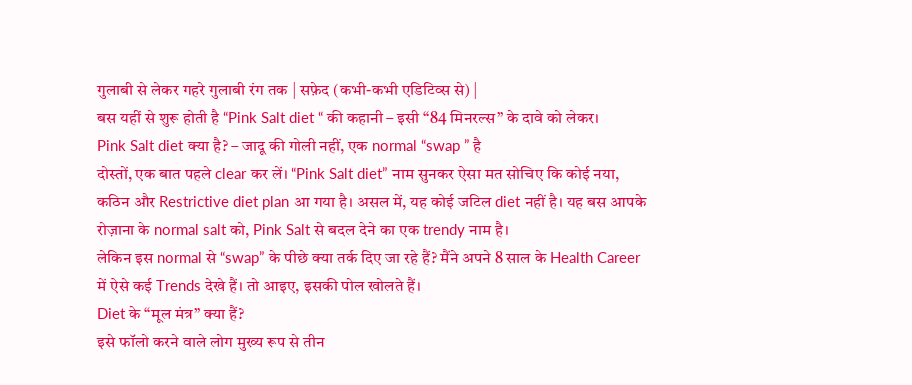गुलाबी से लेकर गहरे गुलाबी रंग तक | सफ़ेद (कभी-कभी एडिटिव्स से) |
बस यहीं से शुरू होती है “Pink Salt diet “ की कहानी – इसी “84 मिनरल्स” के दावे को लेकर।
Pink Salt diet क्या है? – जादू की गोली नहीं, एक normal “swap ” है
दोस्तों, एक बात पहले clear कर लें। “Pink Salt diet” नाम सुनकर ऐसा मत सोचिए कि कोई नया, कठिन और Restrictive diet plan आ गया है। असल में, यह कोई जटिल diet नहीं है। यह बस आपके रोज़ाना के normal salt को, Pink Salt से बदल देने का एक trendy नाम है।
लेकिन इस normal से “swap” के पीछे क्या तर्क दिए जा रहे हैं? मैंने अपने 8 साल के Health Career में ऐसे कई Trends देखे हैं। तो आइए, इसकी पोल खोलते हैं।
Diet के “मूल मंत्र” क्या हैं?
इसे फॉलो करने वाले लोग मुख्य रूप से तीन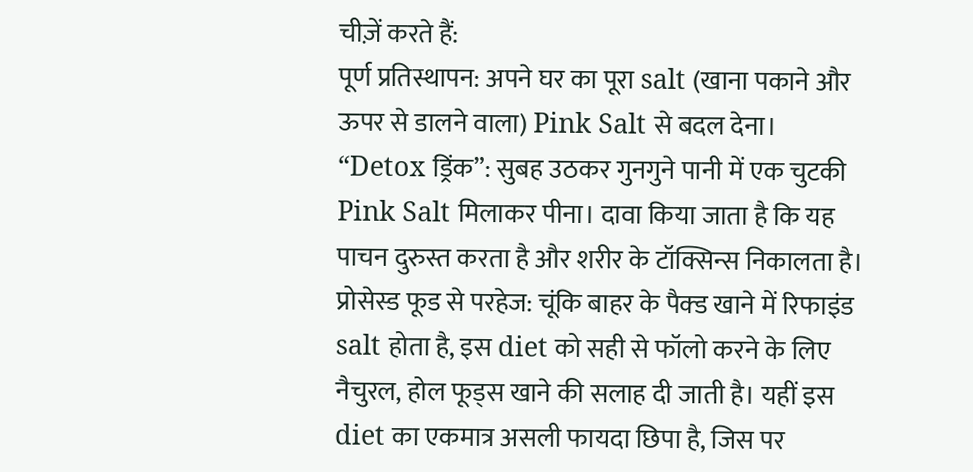चीज़ें करते हैं:
पूर्ण प्रतिस्थापन: अपने घर का पूरा salt (खाना पकाने और ऊपर से डालने वाला) Pink Salt से बदल देना।
“Detox ड्रिंक”: सुबह उठकर गुनगुने पानी में एक चुटकी Pink Salt मिलाकर पीना। दावा किया जाता है कि यह पाचन दुरुस्त करता है और शरीर के टॉक्सिन्स निकालता है।
प्रोसेस्ड फूड से परहेज: चूंकि बाहर के पैक्ड खाने में रिफाइंड salt होता है, इस diet को सही से फॉलो करने के लिए नैचुरल, होल फूड्स खाने की सलाह दी जाती है। यहीं इस diet का एकमात्र असली फायदा छिपा है, जिस पर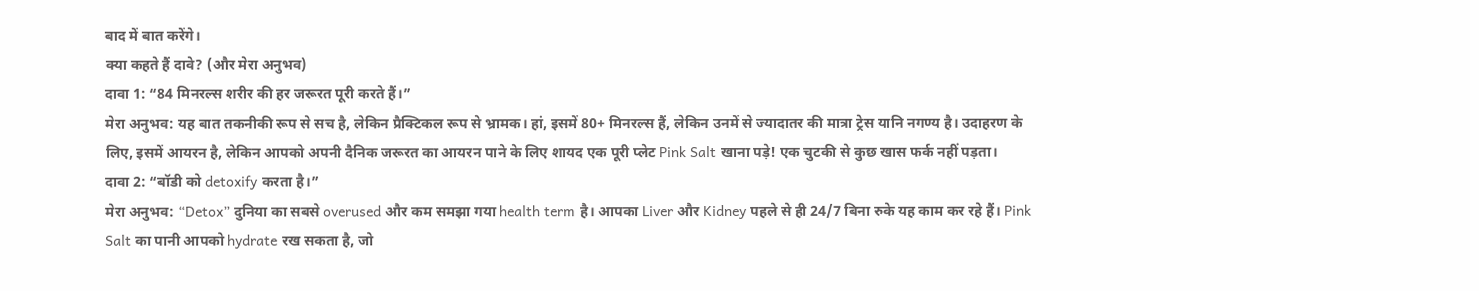बाद में बात करेंगे।
क्या कहते हैं दावे? (और मेरा अनुभव)
दावा 1: “84 मिनरल्स शरीर की हर जरूरत पूरी करते हैं।”
मेरा अनुभव: यह बात तकनीकी रूप से सच है, लेकिन प्रैक्टिकल रूप से भ्रामक। हां, इसमें 80+ मिनरल्स हैं, लेकिन उनमें से ज्यादातर की मात्रा ट्रेस यानि नगण्य है। उदाहरण के लिए, इसमें आयरन है, लेकिन आपको अपनी दैनिक जरूरत का आयरन पाने के लिए शायद एक पूरी प्लेट Pink Salt खाना पड़े! एक चुटकी से कुछ खास फर्क नहीं पड़ता।
दावा 2: “बॉडी को detoxify करता है।”
मेरा अनुभव: “Detox” दुनिया का सबसे overused और कम समझा गया health term है। आपका Liver और Kidney पहले से ही 24/7 बिना रुके यह काम कर रहे हैं। Pink Salt का पानी आपको hydrate रख सकता है, जो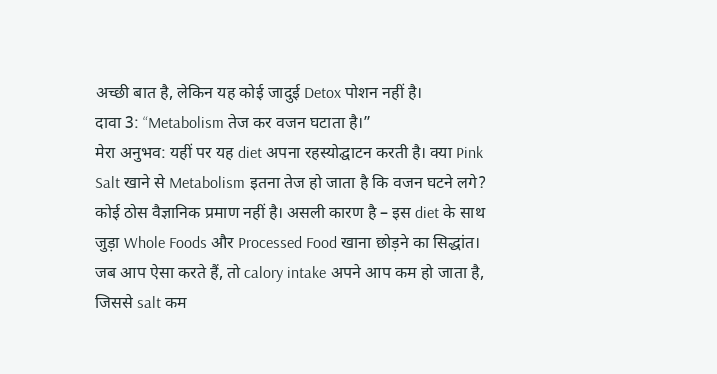अच्छी बात है, लेकिन यह कोई जादुई Detox पोशन नहीं है।
दावा 3: “Metabolism तेज कर वजन घटाता है।”
मेरा अनुभव: यहीं पर यह diet अपना रहस्योद्घाटन करती है। क्या Pink Salt खाने से Metabolism इतना तेज हो जाता है कि वजन घटने लगे? कोई ठोस वैज्ञानिक प्रमाण नहीं है। असली कारण है – इस diet के साथ जुड़ा Whole Foods और Processed Food खाना छोड़ने का सिद्धांत। जब आप ऐसा करते हैं, तो calory intake अपने आप कम हो जाता है, जिससे salt कम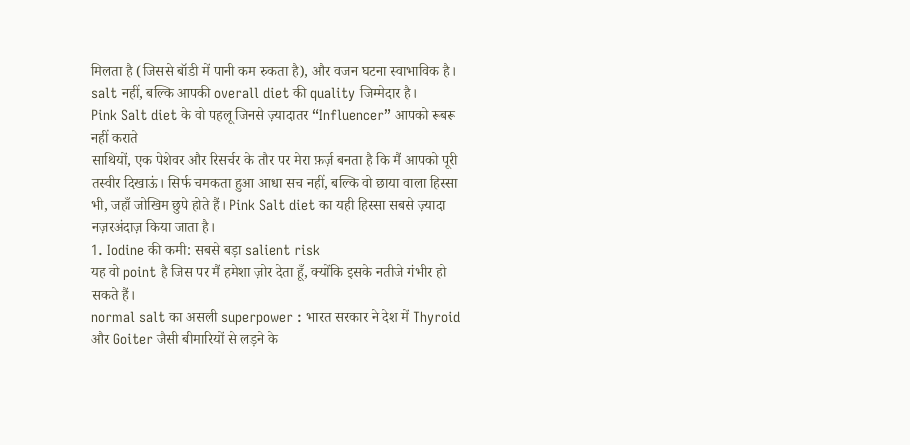मिलता है (जिससे बॉडी में पानी कम रुकता है), और वजन घटना स्वाभाविक है। salt नहीं, बल्कि आपकी overall diet की quality जिम्मेदार है।
Pink Salt diet के वो पहलू जिनसे ज़्यादातर “Influencer” आपको रूबरू नहीं कराते
साथियों, एक पेशेवर और रिसर्चर के तौर पर मेरा फ़र्ज़ बनता है कि मैं आपको पूरी तस्वीर दिखाऊं। सिर्फ चमकता हुआ आधा सच नहीं, बल्कि वो छाया वाला हिस्सा भी, जहाँ जोखिम छुपे होते हैं। Pink Salt diet का यही हिस्सा सबसे ज़्यादा नज़रअंदाज़ किया जाता है।
1. Iodine की कमी: सबसे बड़ा salient risk
यह वो point है जिस पर मैं हमेशा ज़ोर देता हूँ, क्योंकि इसके नतीजे गंभीर हो सकते हैं।
normal salt का असली superpower : भारत सरकार ने देश में Thyroid और Goiter जैसी बीमारियों से लड़ने के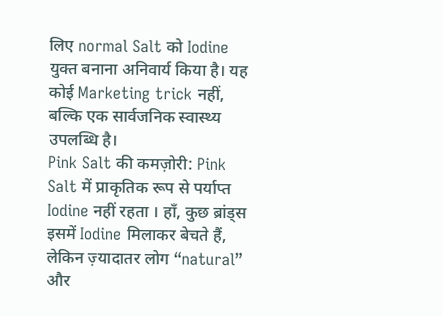लिए normal Salt को Iodine युक्त बनाना अनिवार्य किया है। यह कोई Marketing trick नहीं, बल्कि एक सार्वजनिक स्वास्थ्य उपलब्धि है।
Pink Salt की कमज़ोरी: Pink Salt में प्राकृतिक रूप से पर्याप्त Iodine नहीं रहता । हाँ, कुछ ब्रांड्स इसमें Iodine मिलाकर बेचते हैं, लेकिन ज़्यादातर लोग “natural” और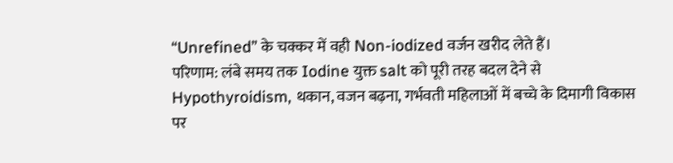“Unrefined” के चक्कर में वही Non-iodized वर्जन खरीद लेते हैं।
परिणाम: लंबे समय तक Iodine युक्त salt को पूरी तरह बदल देने से Hypothyroidism, थकान, वजन बढ़ना, गर्भवती महिलाओं में बच्चे के दिमागी विकास पर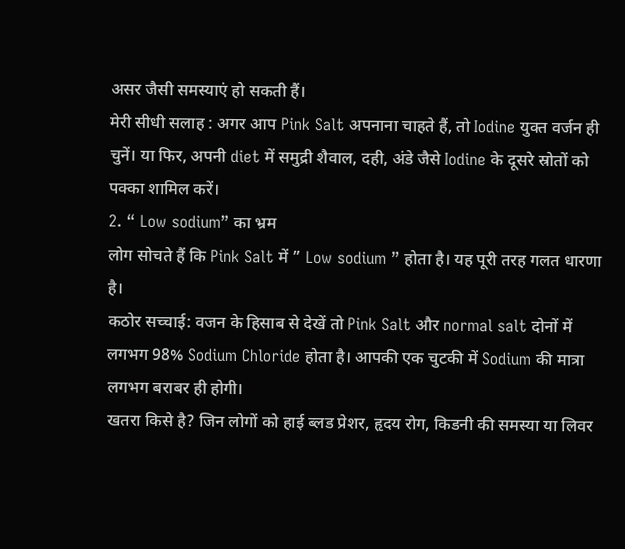असर जैसी समस्याएं हो सकती हैं।
मेरी सीधी सलाह : अगर आप Pink Salt अपनाना चाहते हैं, तो Iodine युक्त वर्जन ही चुनें। या फिर, अपनी diet में समुद्री शैवाल, दही, अंडे जैसे Iodine के दूसरे स्रोतों को पक्का शामिल करें।
2. “ Low sodium” का भ्रम
लोग सोचते हैं कि Pink Salt में ” Low sodium ” होता है। यह पूरी तरह गलत धारणा है।
कठोर सच्चाई: वजन के हिसाब से देखें तो Pink Salt और normal salt दोनों में लगभग 98% Sodium Chloride होता है। आपकी एक चुटकी में Sodium की मात्रा लगभग बराबर ही होगी।
खतरा किसे है? जिन लोगों को हाई ब्लड प्रेशर, हृदय रोग, किडनी की समस्या या लिवर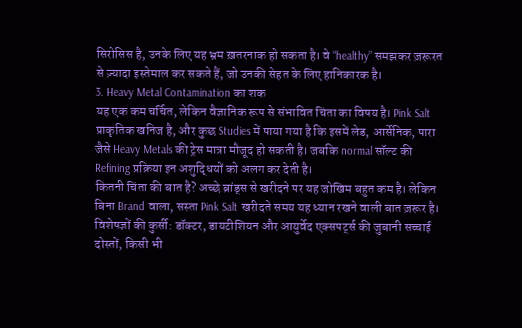सिरोसिस है, उनके लिए यह भ्रम ख़तरनाक हो सकता है। वे “healthy” समझकर ज़रूरत से ज़्यादा इस्तेमाल कर सकते हैं, जो उनकी सेहत के लिए हानिकारक है।
3. Heavy Metal Contamination का शक
यह एक कम चर्चित, लेकिन वैज्ञानिक रूप से संभावित चिंता का विषय है। Pink Salt प्राकृतिक खनिज है, और कुछ Studies में पाया गया है कि इसमें लेड, आर्सेनिक, पारा जैसे Heavy Metals की ट्रेस मात्रा मौजूद हो सकती है। जबकि normal सॉल्ट की Refining प्रक्रिया इन अशुद्धियों को अलग कर देती है।
कितनी चिंता की बात है? अच्छे ब्रांड्स से खरीदने पर यह जोखिम बहुत कम है। लेकिन बिना Brand वाला, सस्ता Pink Salt खरीदते समय यह ध्यान रखने वाली बात ज़रूर है।
विशेषज्ञों की कुर्सी: डॉक्टर, डायटीशियन और आयुर्वेद एक्सपर्ट्स की जुबानी सच्चाई
दोस्तों, किसी भी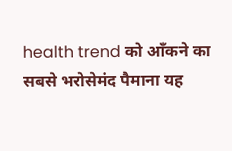health trend को आँकने का सबसे भरोसेमंद पैमाना यह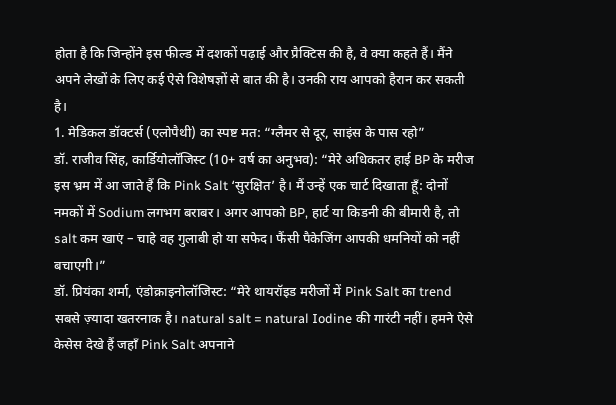होता है कि जिन्होंने इस फील्ड में दशकों पढ़ाई और प्रैक्टिस की है, वे क्या कहते हैं। मैंने अपने लेखों के लिए कई ऐसे विशेषज्ञों से बात की है। उनकी राय आपको हैरान कर सकती है।
1. मेडिकल डॉक्टर्स (एलोपैथी) का स्पष्ट मत: “ग्लैमर से दूर, साइंस के पास रहो”
डॉ. राजीव सिंह, कार्डियोलॉजिस्ट (10+ वर्ष का अनुभव): “मेरे अधिकतर हाई BP के मरीज इस भ्रम में आ जाते हैं कि Pink Salt ‘सुरक्षित’ है। मैं उन्हें एक चार्ट दिखाता हूँ: दोनों नमकों में Sodium लगभग बराबर। अगर आपको BP, हार्ट या किडनी की बीमारी है, तो salt कम खाएं – चाहे वह गुलाबी हो या सफेद। फैंसी पैकेजिंग आपकी धमनियों को नहीं बचाएगी।”
डॉ. प्रियंका शर्मा, एंडोक्राइनोलॉजिस्ट: “मेरे थायरॉइड मरीजों में Pink Salt का trend सबसे ज़्यादा खतरनाक है। natural salt = natural Iodine की गारंटी नहीं। हमने ऐसे केसेस देखे हैं जहाँ Pink Salt अपनाने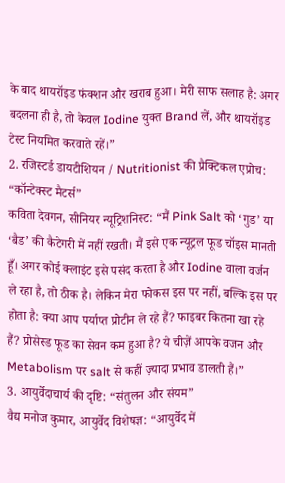के बाद थायरॉइड फंक्शन और खराब हुआ। मेरी साफ सलाह है: अगर बदलना ही है, तो केवल Iodine युक्त Brand लें, और थायरॉइड टेस्ट नियमित करवाते रहें।”
2. रजिस्टर्ड डायटीशियन / Nutritionist की प्रैक्टिकल एप्रोच: “कॉन्टेक्स्ट मैटर्स”
कविता देवगन, सीनियर न्यूट्रिशनिस्ट: “मैं Pink Salt को ‘गुड’ या ‘बैड’ की कैटेगरी में नहीं रखती। मैं इसे एक न्यूट्रल फूड चॉइस मानती हूँ। अगर कोई क्लाइंट इसे पसंद करता है और Iodine वाला वर्जन ले रहा है, तो ठीक है। लेकिन मेरा फोकस इस पर नहीं, बल्कि इस पर होता है: क्या आप पर्याप्त प्रोटीन ले रहे हैं? फाइबर कितना खा रहे हैं? प्रोसेस्ड फूड का सेवन कम हुआ है? ये चीज़ें आपके वजन और Metabolism पर salt से कहीं ज़्यादा प्रभाव डालती हैं।”
3. आयुर्वेदाचार्य की दृष्टि: “संतुलन और संयम”
वैद्य मनोज कुमार, आयुर्वेद विशेषज्ञ: “आयुर्वेद में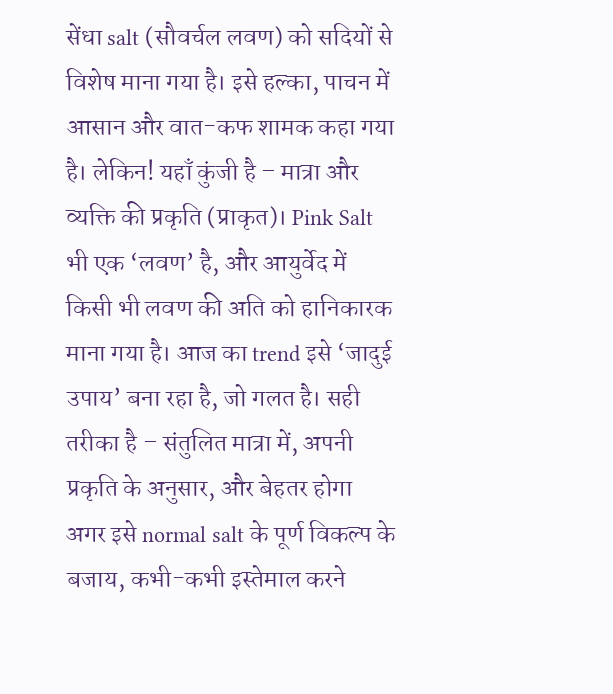सेंधा salt (सौवर्चल लवण) को सदियों से विशेष माना गया है। इसे हल्का, पाचन में आसान और वात-कफ शामक कहा गया है। लेकिन! यहाँ कुंजी है – मात्रा और व्यक्ति की प्रकृति (प्राकृत)। Pink Salt भी एक ‘लवण’ है, और आयुर्वेद में किसी भी लवण की अति को हानिकारक माना गया है। आज का trend इसे ‘जादुई उपाय’ बना रहा है, जो गलत है। सही तरीका है – संतुलित मात्रा में, अपनी प्रकृति के अनुसार, और बेहतर होगा अगर इसे normal salt के पूर्ण विकल्प के बजाय, कभी-कभी इस्तेमाल करने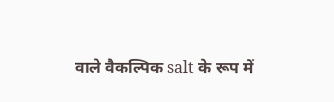वाले वैकल्पिक salt के रूप में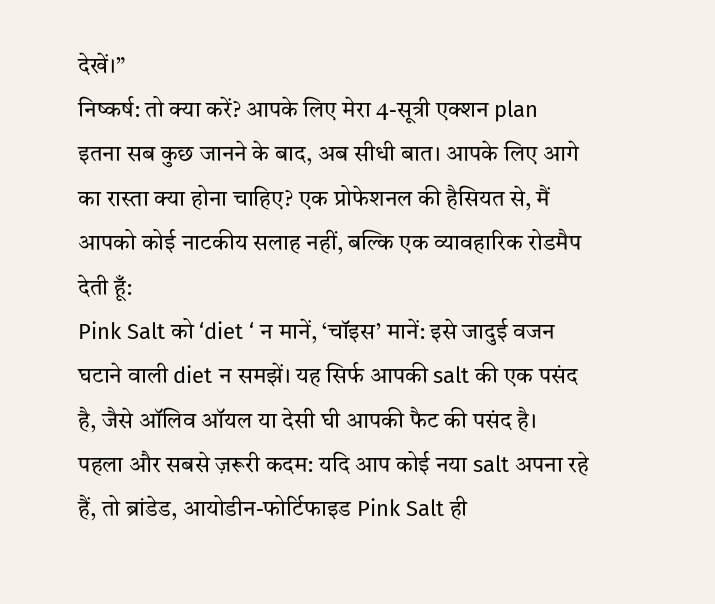देखें।”
निष्कर्ष: तो क्या करें? आपके लिए मेरा 4-सूत्री एक्शन plan
इतना सब कुछ जानने के बाद, अब सीधी बात। आपके लिए आगे का रास्ता क्या होना चाहिए? एक प्रोफेशनल की हैसियत से, मैं आपको कोई नाटकीय सलाह नहीं, बल्कि एक व्यावहारिक रोडमैप देती हूँ:
Pink Salt को ‘diet ‘ न मानें, ‘चॉइस’ मानें: इसे जादुई वजन घटाने वाली diet न समझें। यह सिर्फ आपकी salt की एक पसंद है, जैसे ऑलिव ऑयल या देसी घी आपकी फैट की पसंद है।
पहला और सबसे ज़रूरी कदम: यदि आप कोई नया salt अपना रहे हैं, तो ब्रांडेड, आयोडीन-फोर्टिफाइड Pink Salt ही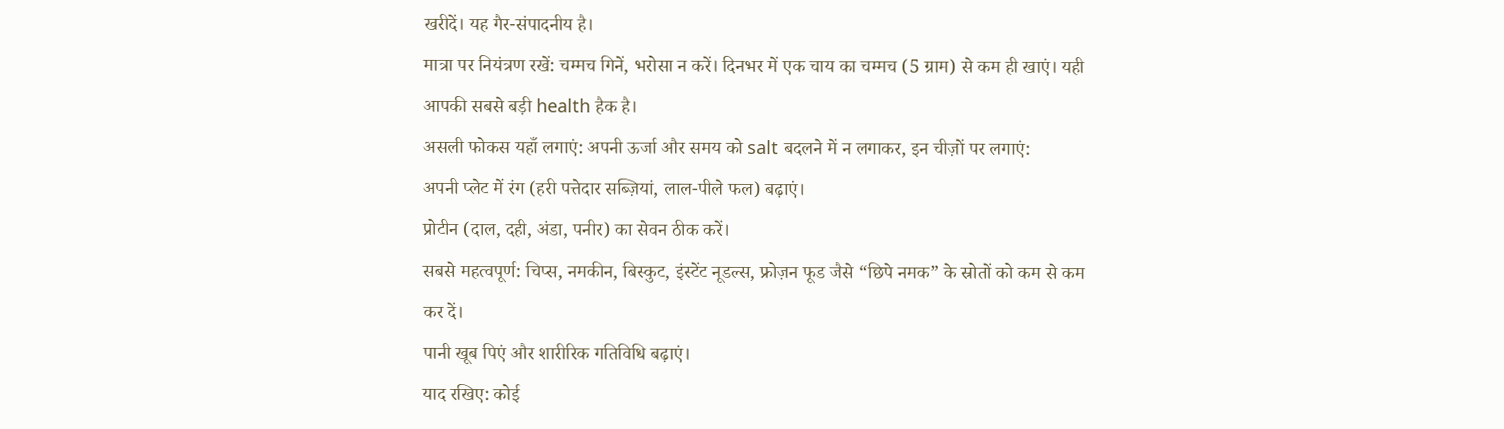खरीदें। यह गैर-संपादनीय है।
मात्रा पर नियंत्रण रखें: चम्मच गिनें, भरोसा न करें। दिनभर में एक चाय का चम्मच (5 ग्राम) से कम ही खाएं। यही आपकी सबसे बड़ी health हैक है।
असली फोकस यहाँ लगाएं: अपनी ऊर्जा और समय को salt बदलने में न लगाकर, इन चीज़ों पर लगाएं:
अपनी प्लेट में रंग (हरी पत्तेदार सब्ज़ियां, लाल-पीले फल) बढ़ाएं।
प्रोटीन (दाल, दही, अंडा, पनीर) का सेवन ठीक करें।
सबसे महत्वपूर्ण: चिप्स, नमकीन, बिस्कुट, इंस्टेंट नूडल्स, फ्रोज़न फूड जैसे “छिपे नमक” के स्रोतों को कम से कम कर दें।
पानी खूब पिएं और शारीरिक गतिविधि बढ़ाएं।
याद रखिए: कोई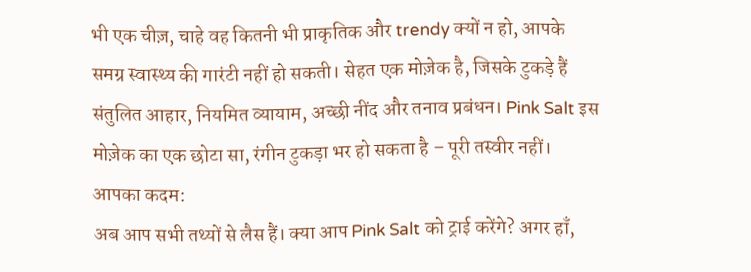भी एक चीज़, चाहे वह कितनी भी प्राकृतिक और trendy क्यों न हो, आपके समग्र स्वास्थ्य की गारंटी नहीं हो सकती। सेहत एक मोज़ेक है, जिसके टुकड़े हैं संतुलित आहार, नियमित व्यायाम, अच्छी नींद और तनाव प्रबंधन। Pink Salt इस मोज़ेक का एक छोटा सा, रंगीन टुकड़ा भर हो सकता है – पूरी तस्वीर नहीं।
आपका कदम:
अब आप सभी तथ्यों से लैस हैं। क्या आप Pink Salt को ट्राई करेंगे? अगर हाँ,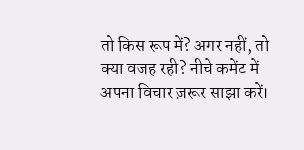तो किस रूप में? अगर नहीं, तो क्या वजह रही? नीचे कमेंट में अपना विचार ज़रूर साझा करें।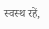स्वस्थ रहें,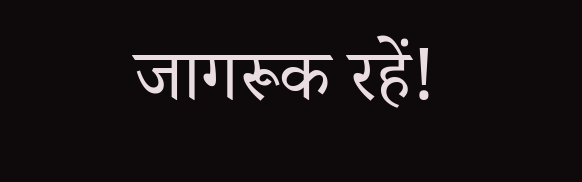जागरूक रहें!